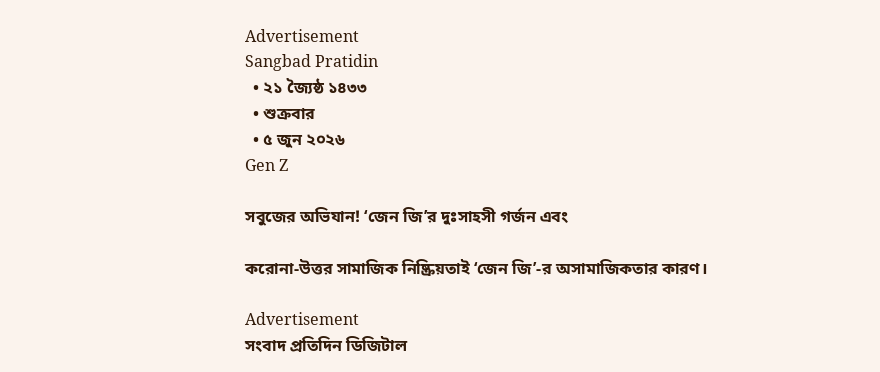Advertisement
Sangbad Pratidin
  • ২১ জ্যৈষ্ঠ ১৪৩৩
  • শুক্রবার
  • ৫ জুন ২০২৬
Gen Z

সবুজের অভিযান! ‘জেন জি’র দুঃসাহসী গর্জন এবং

করোনা-উত্তর সামাজিক নিষ্ক্রিয়তাই ‘জেন জি’-র অসামাজিকতার কারণ।

Advertisement
সংবাদ প্রতিদিন ডিজিটাল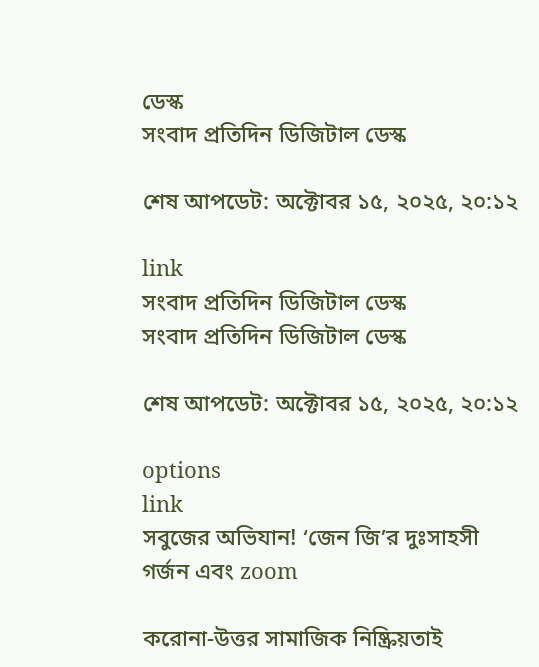ডেস্ক
সংবাদ প্রতিদিন ডিজিটাল ডেস্ক

শেষ আপডেট: অক্টোবর ১৫, ২০২৫, ২০:১২

link
সংবাদ প্রতিদিন ডিজিটাল ডেস্ক
সংবাদ প্রতিদিন ডিজিটাল ডেস্ক

শেষ আপডেট: অক্টোবর ১৫, ২০২৫, ২০:১২

options
link
সবুজের অভিযান! ‘জেন জি’র দুঃসাহসী গর্জন এবং zoom

করোনা-উত্তর সামাজিক নিষ্ক্রিয়তাই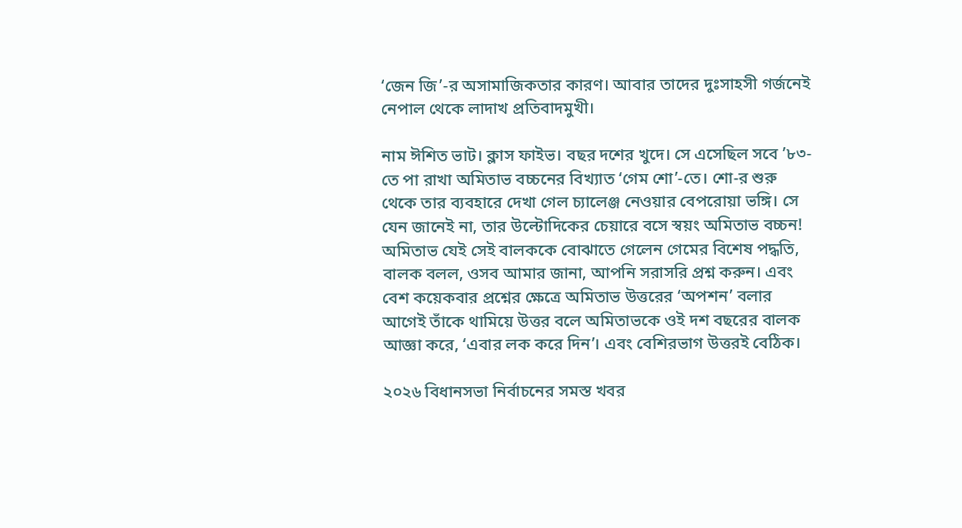‘জেন জি’-র অসামাজিকতার কারণ। আবার তাদের দুঃসাহসী গর্জনেই নেপাল থেকে লাদাখ প্রতিবাদমুখী।

নাম ঈশিত ভাট। ক্লাস ফাইভ। বছর দশের খুদে। সে এসেছিল সবে ’৮৩-তে পা রাখা অমিতাভ বচ্চনের বিখ্যাত ‘গেম শো’-তে। শো-র শুরু থেকে তার ব্যবহারে দেখা গেল চ্যালেঞ্জ নেওয়ার বেপরোয়া ভঙ্গি। সে যেন জানেই না, তার উল্টোদিকের চেয়ারে বসে স্বয়ং অমিতাভ বচ্চন! অমিতাভ যেই সেই বালককে বোঝাতে গেলেন গেমের বিশেষ পদ্ধতি, বালক বলল, ওসব আমার জানা, আপনি সরাসরি প্রশ্ন করুন। এবং বেশ কয়েকবার প্রশ্নের ক্ষেত্রে অমিতাভ উত্তরের ‘অপশন’ বলার আগেই তাঁকে থামিয়ে উত্তর বলে অমিতাভকে ওই দশ বছরের বালক আজ্ঞা করে, ‘এবার লক করে দিন’। এবং বেশিরভাগ উত্তরই বেঠিক।

২০২৬ বিধানসভা নির্বাচনের সমস্ত খবর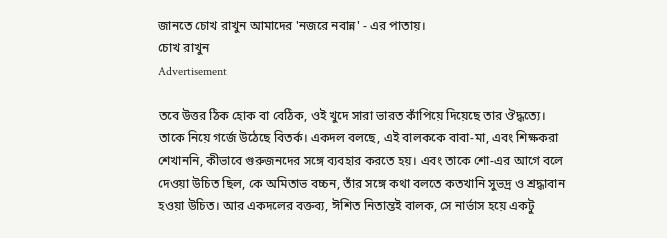জানতে চোখ রাখুন আমাদের 'নজরে নবান্ন' - এর পাতায়।
চোখ রাখুন
Advertisement

তবে উত্তর ঠিক হোক বা বেঠিক, ওই খুদে সারা ভারত কাঁপিয়ে দিয়েছে তার ঔদ্ধত্যে। তাকে নিয়ে গর্জে উঠেছে বিতর্ক। একদল বলছে, এই বালককে বাবা-মা, এবং শিক্ষকরা শেখাননি, কীভাবে গুরুজনদের সঙ্গে ব্যবহার করতে হয়। এবং তাকে শো-এর আগে বলে দেওয়া উচিত ছিল, কে অমিতাভ বচ্চন, তাঁর সঙ্গে কথা বলতে কতখানি সুভদ্র ও শ্রদ্ধাবান হওয়া উচিত। আর একদলের বক্তব‌্য, ঈশিত নিতান্তই বালক, সে নার্ভাস হয়ে একটু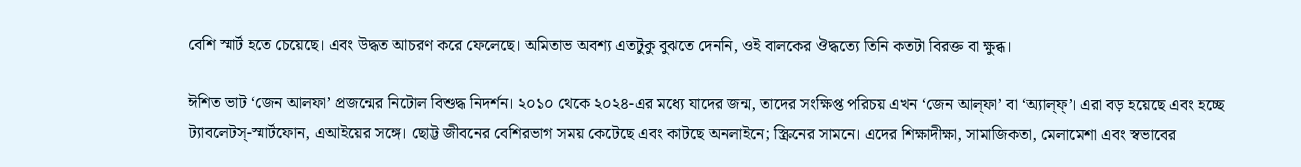বেশি স্মার্ট হতে চেয়েছে। এবং উদ্ধত আচরণ করে ফেলেছে। অমিতাভ অবশ্য এতটুকু বুঝতে দেননি, ওই বালকের ঔদ্ধত্যে তিনি কতটা বিরক্ত বা ক্ষুব্ধ।

ঈশিত ভাট ‘জেন আলফা’ প্রজন্মের নিটোল বিশুদ্ধ নিদর্শন। ২০১০ থেকে ২০২৪-এর মধ্যে যাদের জন্ম, তাদের সংক্ষিপ্ত পরিচয় এখন ‘জেন আল্‌ফা’ বা ‘অ‌্যাল্‌ফ্‌’। এরা বড় হয়েছে এবং হচ্ছে ট্যাবলেটস্‌-স্মার্টফোন, এআইয়ের সঙ্গে। ছোট্ট জীবনের বেশিরভাগ সময় কেটেছে এবং কাটছে অনলাইনে; স্ক্রিনের সামনে। এদের শিক্ষাদীক্ষা, সামাজিকতা, মেলামেশা এবং স্বভাবের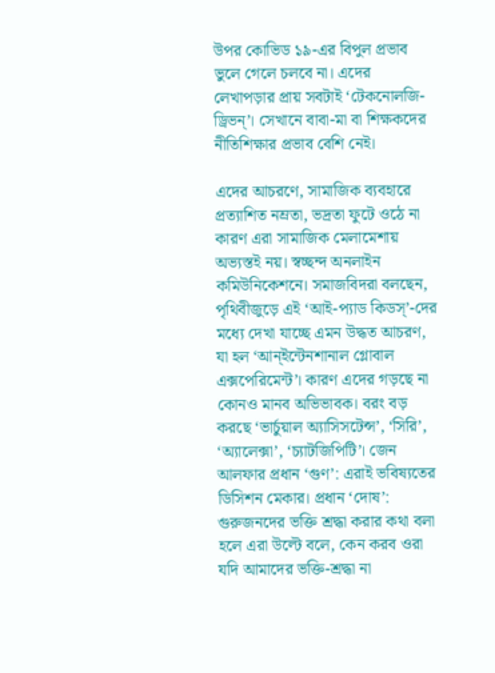উপর কোভিড ১৯-এর বিপুল প্রভাব ভুলে গেলে চলবে না। এদের লেখাপড়ার প্রায় সবটাই ‘টেকনোলজি-ড্রিভন্‌’। সেখানে বাবা-মা বা শিক্ষকদের নীতিশিক্ষার প্রভাব বেশি নেই।

এদের আচরণে, সামাজিক ব্যবহারে প্রত্যাশিত নম্রতা, ভদ্রতা ফুটে ওঠে না কারণ এরা সামাজিক মেলামেশায় অভ্যস্তই নয়। স্বচ্ছন্দ অনলাইন কমিউনিকেশনে। সমাজবিদরা বলছেন, পৃথিবীজুড়ে এই ‘আই-প্যাড কিডস্‌’-দের মধ্যে দেখা যাচ্ছে এমন উদ্ধত আচরণ, যা হল ‘আন্‌ইন্টেনশানাল গ্লোবাল এক্সপেরিমেন্ট’। কারণ এদের গড়ছে না কোনও মানব অভিভাবক। বরং বড় করছে ‘ভার্চুয়াল অ্যাসিসটেন্স’, ‘সিরি’, ‘অ্যালেক্সা’, ‘চ্যাটজিপিটি’। জেন আলফার প্রধান ‘গুণ’: এরাই ভবিষ্যতের ডিসিশন মেকার। প্রধান ‘দোষ’: গুরুজনদের ভক্তি শ্রদ্ধা করার কথা বলা হলে এরা উল্টে বলে, কেন করব ওরা যদি আমাদের ভক্তি-শ্রদ্ধা না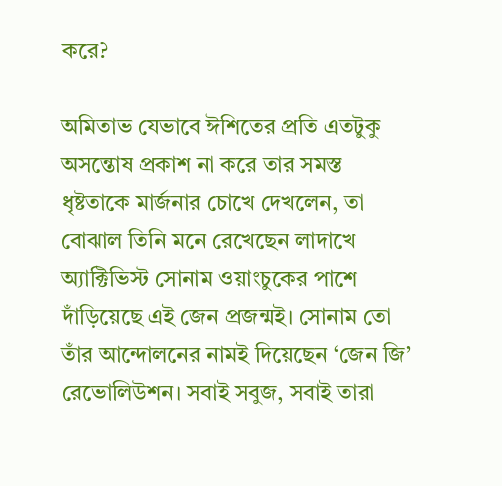করে?

অমিতাভ যেভাবে ঈশিতের প্রতি এতটুকু অসন্তোষ প্রকাশ না করে তার সমস্ত ধৃষ্টতাকে মার্জনার চোখে দেখলেন, তা বোঝাল তিনি মনে রেখেছেন লাদাখে অ্যাক্টিভিস্ট সোনাম ওয়াংচুকের পাশে দাঁড়িয়েছে এই জেন প্রজন্মই। সোনাম তো তাঁর আন্দোলনের নামই দিয়েছেন ‘জেন জি’ রেভোলিউশন। সবাই সবুজ, সবাই তারা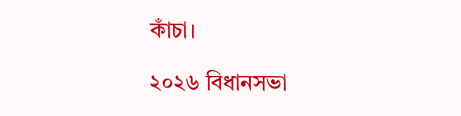কাঁচা।

২০২৬ বিধানসভা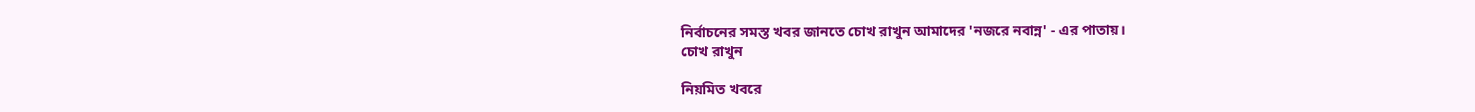নির্বাচনের সমস্ত খবর জানতে চোখ রাখুন আমাদের 'নজরে নবান্ন' - এর পাতায়।
চোখ রাখুন

নিয়মিত খবরে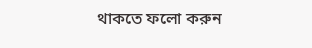থাকতে ফলো করুন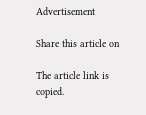Advertisement

Share this article on

The article link is copied.